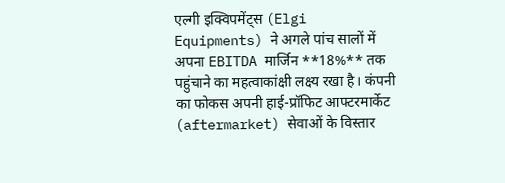एल्गी इक्विपमेंट्स (Elgi Equipments) ने अगले पांच सालों में अपना EBITDA मार्जिन **18%** तक पहुंचाने का महत्वाकांक्षी लक्ष्य रखा है। कंपनी का फोकस अपनी हाई-प्रॉफिट आफ्टरमार्केट (aftermarket) सेवाओं के विस्तार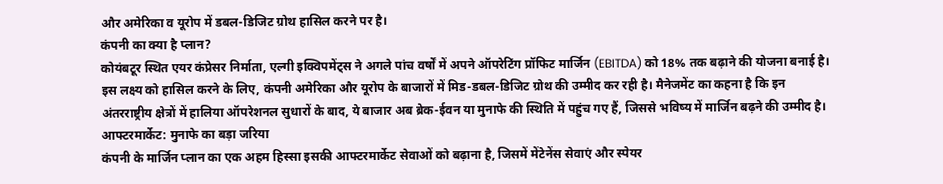और अमेरिका व यूरोप में डबल-डिजिट ग्रोथ हासिल करने पर है।
कंपनी का क्या है प्लान?
कोयंबटूर स्थित एयर कंप्रेसर निर्माता, एल्गी इक्विपमेंट्स ने अगले पांच वर्षों में अपने ऑपरेटिंग प्रॉफिट मार्जिन (EBITDA) को 18% तक बढ़ाने की योजना बनाई है। इस लक्ष्य को हासिल करने के लिए, कंपनी अमेरिका और यूरोप के बाजारों में मिड-डबल-डिजिट ग्रोथ की उम्मीद कर रही है। मैनेजमेंट का कहना है कि इन अंतरराष्ट्रीय क्षेत्रों में हालिया ऑपरेशनल सुधारों के बाद, ये बाजार अब ब्रेक-ईवन या मुनाफे की स्थिति में पहुंच गए हैं, जिससे भविष्य में मार्जिन बढ़ने की उम्मीद है।
आफ्टरमार्केट: मुनाफे का बड़ा जरिया
कंपनी के मार्जिन प्लान का एक अहम हिस्सा इसकी आफ्टरमार्केट सेवाओं को बढ़ाना है, जिसमें मेंटेनेंस सेवाएं और स्पेयर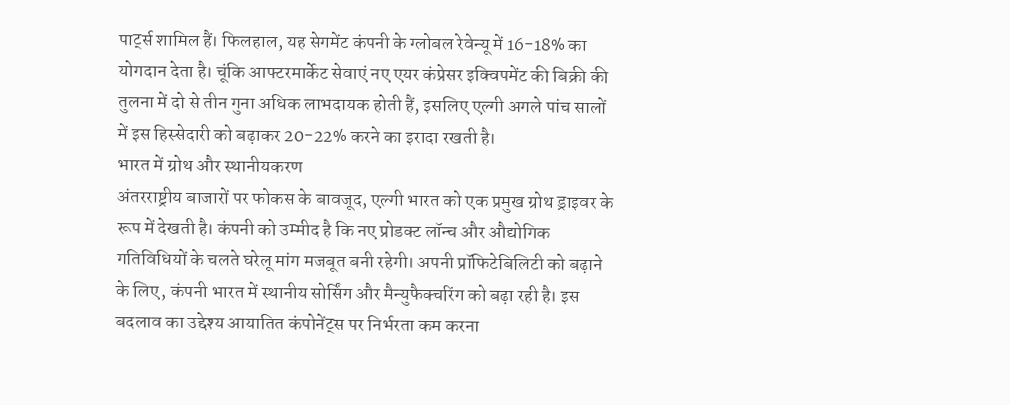पार्ट्स शामिल हैं। फिलहाल, यह सेगमेंट कंपनी के ग्लोबल रेवेन्यू में 16-18% का योगदान देता है। चूंकि आफ्टरमार्केट सेवाएं नए एयर कंप्रेसर इक्विपमेंट की बिक्री की तुलना में दो से तीन गुना अधिक लाभदायक होती हैं, इसलिए एल्गी अगले पांच सालों में इस हिस्सेदारी को बढ़ाकर 20-22% करने का इरादा रखती है।
भारत में ग्रोथ और स्थानीयकरण
अंतरराष्ट्रीय बाजारों पर फोकस के बावजूद, एल्गी भारत को एक प्रमुख ग्रोथ ड्राइवर के रूप में देखती है। कंपनी को उम्मीद है कि नए प्रोडक्ट लॉन्च और औद्योगिक गतिविधियों के चलते घरेलू मांग मजबूत बनी रहेगी। अपनी प्रॉफिटेबिलिटी को बढ़ाने के लिए, कंपनी भारत में स्थानीय सोर्सिंग और मैन्युफैक्चरिंग को बढ़ा रही है। इस बदलाव का उद्देश्य आयातित कंपोनेंट्स पर निर्भरता कम करना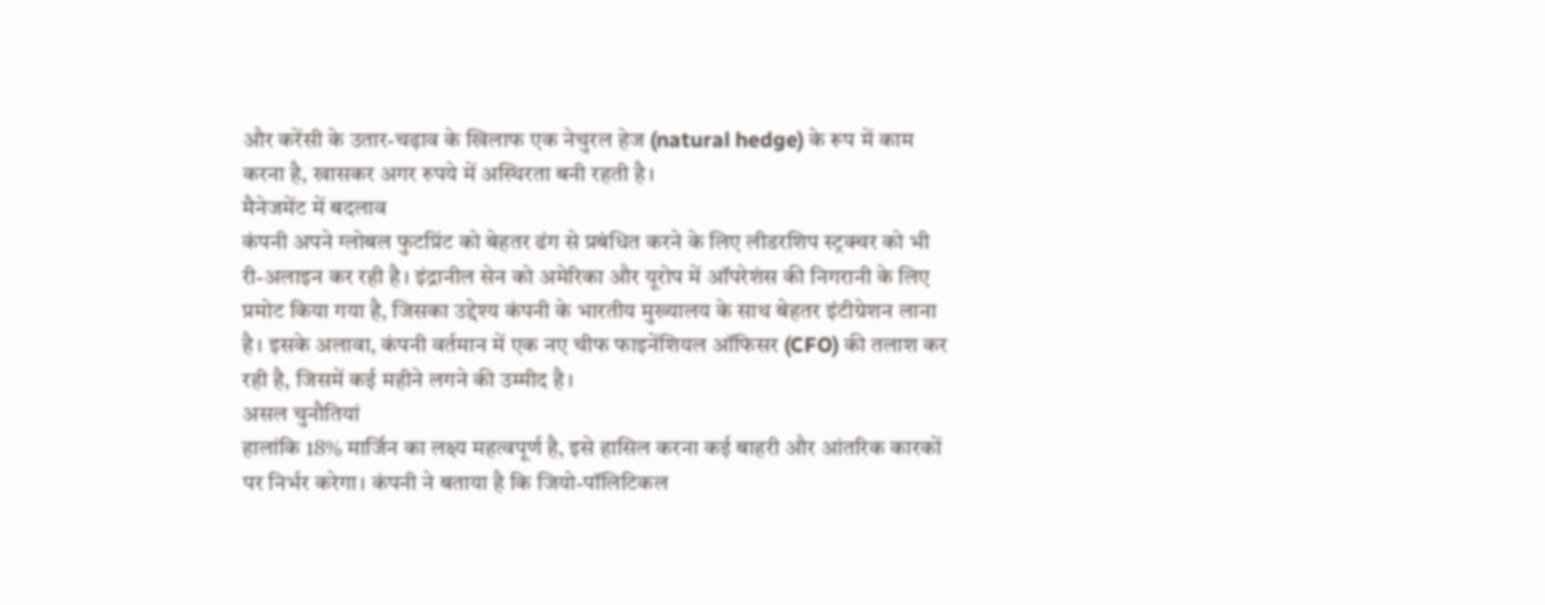और करेंसी के उतार-चढ़ाव के खिलाफ एक नेचुरल हेज (natural hedge) के रूप में काम करना है, खासकर अगर रुपये में अस्थिरता बनी रहती है।
मैनेजमेंट में बदलाव
कंपनी अपने ग्लोबल फुटप्रिंट को बेहतर ढंग से प्रबंधित करने के लिए लीडरशिप स्ट्रक्चर को भी री-अलाइन कर रही है। इंद्रानील सेन को अमेरिका और यूरोप में ऑपरेशंस की निगरानी के लिए प्रमोट किया गया है, जिसका उद्देश्य कंपनी के भारतीय मुख्यालय के साथ बेहतर इंटीग्रेशन लाना है। इसके अलावा, कंपनी वर्तमान में एक नए चीफ फाइनेंशियल ऑफिसर (CFO) की तलाश कर रही है, जिसमें कई महीने लगने की उम्मीद है।
असल चुनौतियां
हालांकि 18% मार्जिन का लक्ष्य महत्वपूर्ण है, इसे हासिल करना कई बाहरी और आंतरिक कारकों पर निर्भर करेगा। कंपनी ने बताया है कि जियो-पॉलिटिकल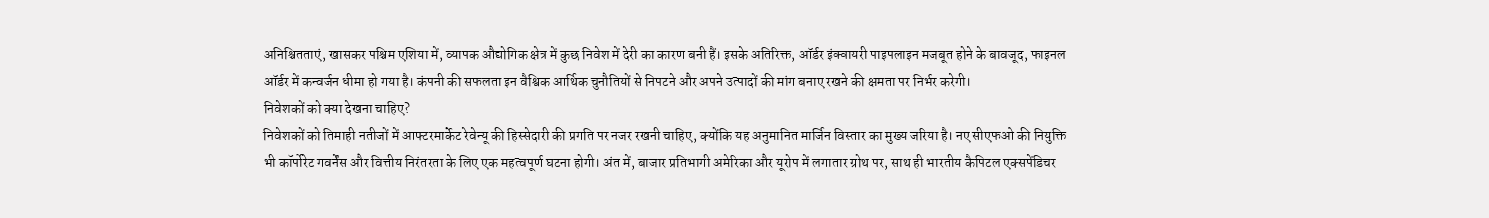अनिश्चितताएं, खासकर पश्चिम एशिया में, व्यापक औद्योगिक क्षेत्र में कुछ निवेश में देरी का कारण बनी हैं। इसके अतिरिक्त, ऑर्डर इंक्वायरी पाइपलाइन मजबूत होने के बावजूद, फाइनल ऑर्डर में कन्वर्जन धीमा हो गया है। कंपनी की सफलता इन वैश्विक आर्थिक चुनौतियों से निपटने और अपने उत्पादों की मांग बनाए रखने की क्षमता पर निर्भर करेगी।
निवेशकों को क्या देखना चाहिए?
निवेशकों को तिमाही नतीजों में आफ्टरमार्केट रेवेन्यू की हिस्सेदारी की प्रगति पर नजर रखनी चाहिए, क्योंकि यह अनुमानित मार्जिन विस्तार का मुख्य जरिया है। नए सीएफओ की नियुक्ति भी कॉर्पोरेट गवर्नेंस और वित्तीय निरंतरता के लिए एक महत्वपूर्ण घटना होगी। अंत में, बाजार प्रतिभागी अमेरिका और यूरोप में लगातार ग्रोथ पर, साथ ही भारतीय कैपिटल एक्सपेंडिचर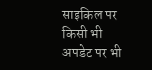साइकिल पर किसी भी अपडेट पर भी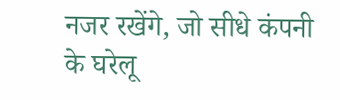नजर रखेंगे, जो सीधे कंपनी के घरेलू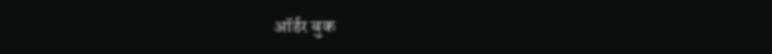ऑर्डर बुक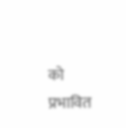को प्रभावित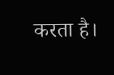करता है।